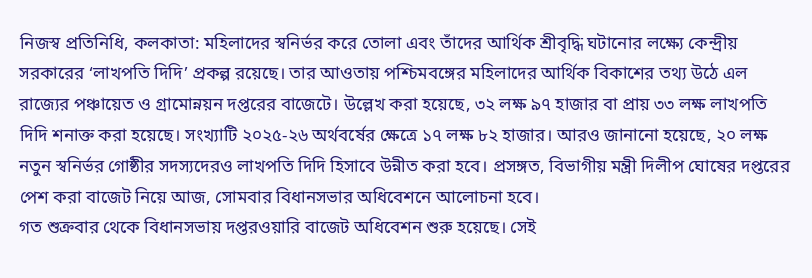নিজস্ব প্রতিনিধি, কলকাতা: মহিলাদের স্বনির্ভর করে তোলা এবং তাঁদের আর্থিক শ্রীবৃদ্ধি ঘটানোর লক্ষ্যে কেন্দ্রীয় সরকারের ‘লাখপতি দিদি’ প্রকল্প রয়েছে। তার আওতায় পশ্চিমবঙ্গের মহিলাদের আর্থিক বিকাশের তথ্য উঠে এল রাজ্যের পঞ্চায়েত ও গ্রামোন্নয়ন দপ্তরের বাজেটে। উল্লেখ করা হয়েছে, ৩২ লক্ষ ৯৭ হাজার বা প্রায় ৩৩ লক্ষ লাখপতি দিদি শনাক্ত করা হয়েছে। সংখ্যাটি ২০২৫-২৬ অর্থবর্ষের ক্ষেত্রে ১৭ লক্ষ ৮২ হাজার। আরও জানানো হয়েছে, ২০ লক্ষ নতুন স্বনির্ভর গোষ্ঠীর সদস্যদেরও লাখপতি দিদি হিসাবে উন্নীত করা হবে। প্রসঙ্গত, বিভাগীয় মন্ত্রী দিলীপ ঘোষের দপ্তরের পেশ করা বাজেট নিয়ে আজ, সোমবার বিধানসভার অধিবেশনে আলোচনা হবে।
গত শুক্রবার থেকে বিধানসভায় দপ্তরওয়ারি বাজেট অধিবেশন শুরু হয়েছে। সেই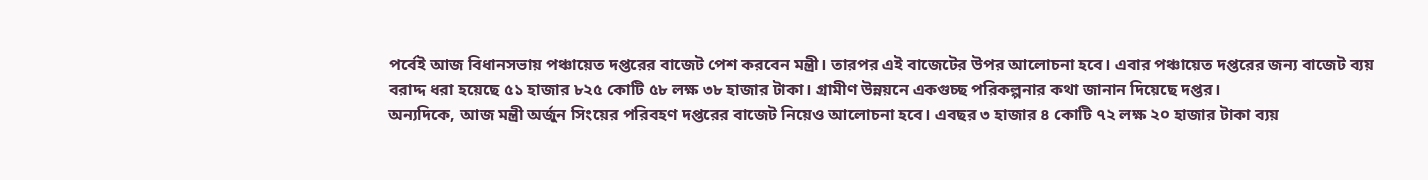পর্বেই আজ বিধানসভায় পঞ্চায়েত দপ্তরের বাজেট পেশ করবেন মন্ত্রী। তারপর এই বাজেটের উপর আলোচনা হবে। এবার পঞ্চায়েত দপ্তরের জন্য বাজেট ব্যয় বরাদ্দ ধরা হয়েছে ৫১ হাজার ৮২৫ কোটি ৫৮ লক্ষ ৩৮ হাজার টাকা। গ্রামীণ উন্নয়নে একগুচ্ছ পরিকল্পনার কথা জানান দিয়েছে দপ্তর।
অন্যদিকে, আজ মন্ত্রী অর্জুন সিংয়ের পরিবহণ দপ্তরের বাজেট নিয়েও আলোচনা হবে। এবছর ৩ হাজার ৪ কোটি ৭২ লক্ষ ২০ হাজার টাকা ব্যয়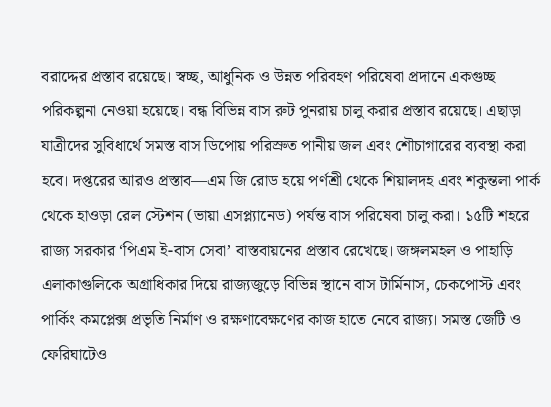বরাদ্দের প্রস্তাব রয়েছে। স্বচ্ছ, আধুনিক ও উন্নত পরিবহণ পরিষেবা প্রদানে একগুচ্ছ পরিকল্পনা নেওয়া হয়েছে। বন্ধ বিভিন্ন বাস রুট পুনরায় চালু করার প্রস্তাব রয়েছে। এছাড়া যাত্রীদের সুবিধার্থে সমস্ত বাস ডিপোয় পরিস্রুত পানীয় জল এবং শৌচাগারের ব্যবস্থা করা হবে। দপ্তরের আরও প্রস্তাব—এম জি রোড হয়ে পর্ণশ্রী থেকে শিয়ালদহ এবং শকুন্তলা পার্ক থেকে হাওড়া রেল স্টেশন (ভায়া এসপ্ল্যানেড) পর্যন্ত বাস পরিষেবা চালু করা। ১৫টি শহরে রাজ্য সরকার ‘পিএম ই-বাস সেবা’ বাস্তবায়নের প্রস্তাব রেখেছে। জঙ্গলমহল ও পাহাড়ি এলাকাগুলিকে অগ্রাধিকার দিয়ে রাজ্যজুড়ে বিভিন্ন স্থানে বাস টার্মিনাস, চেকপোস্ট এবং পার্কিং কমপ্লেক্স প্রভৃতি নির্মাণ ও রক্ষণাবেক্ষণের কাজ হাতে নেবে রাজ্য। সমস্ত জেটি ও ফেরিঘাটেও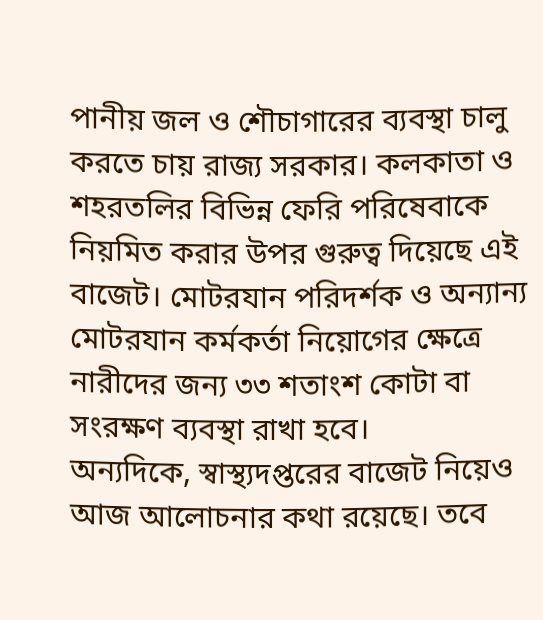পানীয় জল ও শৌচাগারের ব্যবস্থা চালু করতে চায় রাজ্য সরকার। কলকাতা ও শহরতলির বিভিন্ন ফেরি পরিষেবাকে নিয়মিত করার উপর গুরুত্ব দিয়েছে এই বাজেট। মোটরযান পরিদর্শক ও অন্যান্য মোটরযান কর্মকর্তা নিয়োগের ক্ষেত্রে নারীদের জন্য ৩৩ শতাংশ কোটা বা সংরক্ষণ ব্যবস্থা রাখা হবে।
অন্যদিকে, স্বাস্থ্যদপ্তরের বাজেট নিয়েও আজ আলোচনার কথা রয়েছে। তবে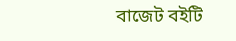বাজেট বইটি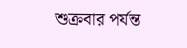শুক্রবার পর্যন্ত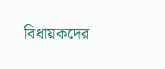বিধায়কদের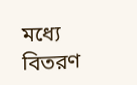মধ্যে বিতরণ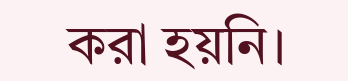করা হয়নি।